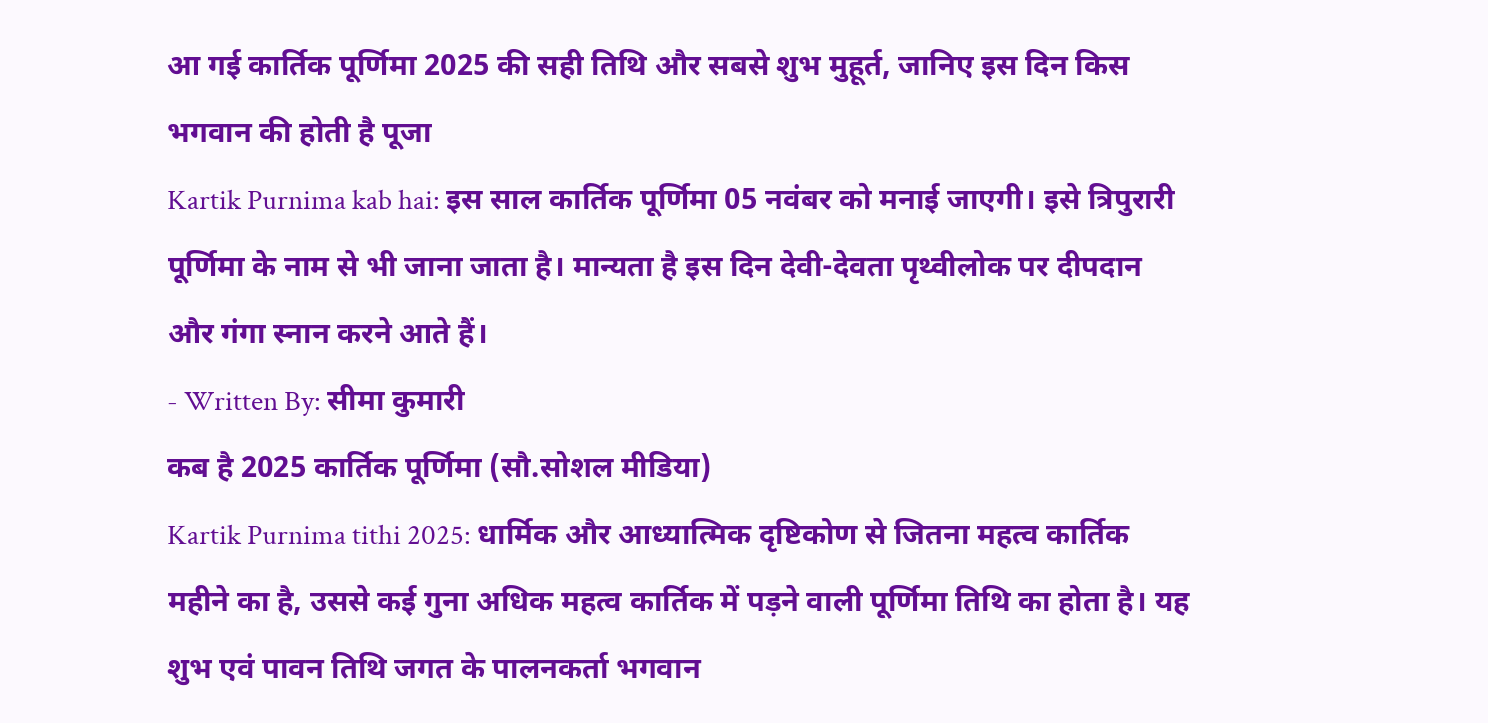आ गई कार्तिक पूर्णिमा 2025 की सही तिथि और सबसे शुभ मुहूर्त, जानिए इस दिन किस भगवान की होती है पूजा
Kartik Purnima kab hai: इस साल कार्तिक पूर्णिमा 05 नवंबर को मनाई जाएगी। इसे त्रिपुरारी पूर्णिमा के नाम से भी जाना जाता है। मान्यता है इस दिन देवी-देवता पृथ्वीलोक पर दीपदान और गंगा स्नान करने आते हैं।
- Written By: सीमा कुमारी
कब है 2025 कार्तिक पूर्णिमा (सौ.सोशल मीडिया)
Kartik Purnima tithi 2025: धार्मिक और आध्यात्मिक दृष्टिकोण से जितना महत्व कार्तिक महीने का है, उससे कई गुना अधिक महत्व कार्तिक में पड़ने वाली पूर्णिमा तिथि का होता है। यह शुभ एवं पावन तिथि जगत के पालनकर्ता भगवान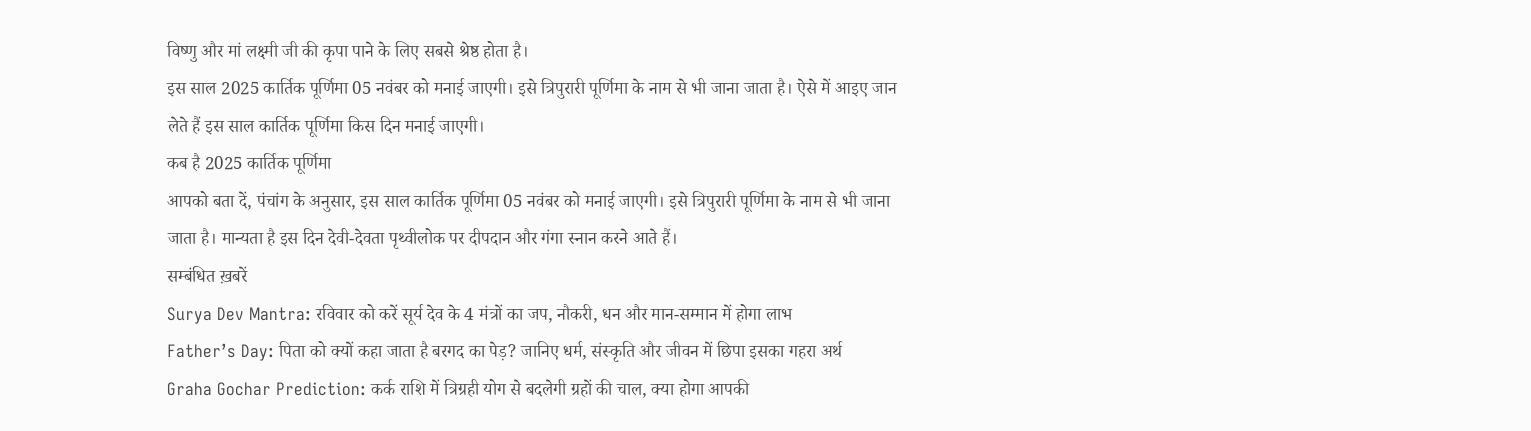विष्णु और मां लक्ष्मी जी की कृपा पाने के लिए सबसे श्रेष्ठ होता है।
इस साल 2025 कार्तिक पूर्णिमा 05 नवंबर को मनाई जाएगी। इसे त्रिपुरारी पूर्णिमा के नाम से भी जाना जाता है। ऐसे में आइए जान लेते हैं इस साल कार्तिक पूर्णिमा किस दिन मनाई जाएगी।
कब है 2025 कार्तिक पूर्णिमा
आपको बता दें, पंचांग के अनुसार, इस साल कार्तिक पूर्णिमा 05 नवंबर को मनाई जाएगी। इसे त्रिपुरारी पूर्णिमा के नाम से भी जाना जाता है। मान्यता है इस दिन देवी-देवता पृथ्वीलोक पर दीपदान और गंगा स्नान करने आते हैं।
सम्बंधित ख़बरें
Surya Dev Mantra: रविवार को करें सूर्य देव के 4 मंत्रों का जप, नौकरी, धन और मान-सम्मान में होगा लाभ
Father’s Day: पिता को क्यों कहा जाता है बरगद का पेड़? जानिए धर्म, संस्कृति और जीवन में छिपा इसका गहरा अर्थ
Graha Gochar Prediction: कर्क राशि में त्रिग्रही योग से बदलेगी ग्रहों की चाल, क्या होगा आपकी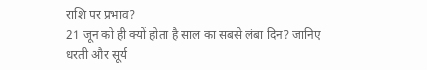राशि पर प्रभाव?
21 जून को ही क्यों होता है साल का सबसे लंबा दिन? जानिए धरती और सूर्य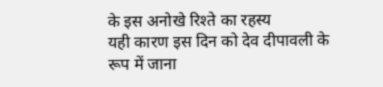के इस अनोखे रिश्ते का रहस्य
यही कारण इस दिन को देव दीपावली के रूप में जाना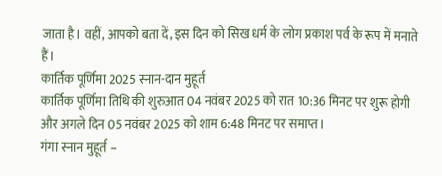जाता है। वहीं, आपको बता दें, इस दिन को सिख धर्म के लोग प्रकाश पर्व के रूप में मनाते हैं।
कार्तिक पूर्णिमा 2025 स्नान-दान मुहूर्त
कार्तिक पूर्णिमा तिथि की शुरुआत 04 नवंबर 2025 को रात 10:36 मिनट पर शुरू होगी और अगले दिन 05 नवंबर 2025 को शाम 6:48 मिनट पर समाप्त।
गंगा स्नान मुहूर्त –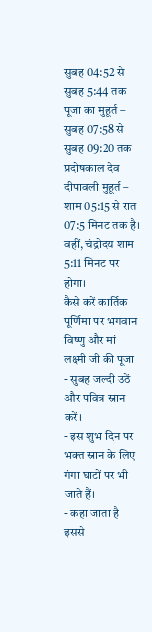सुबह 04:52 से सुबह 5:44 तक
पूजा का मुहूर्त – सुबह 07:58 से सुबह 09:20 तक
प्रदोषकाल देव दीपावली मुहूर्त – शाम 05:15 से रात 07:5 मिनट तक है।
वहीं, चंद्रोदय शाम 5:11 मिनट पर होगा।
कैसे करें कार्तिक पूर्णिमा पर भगवान विष्णु और मां लक्ष्मी जी की पूजा
- सुबह जल्दी उठें और पवित्र स्नान करें।
- इस शुभ दिन पर भक्त स्नान के लिए गंगा घाटों पर भी जाते हैं।
- कहा जाता है इससे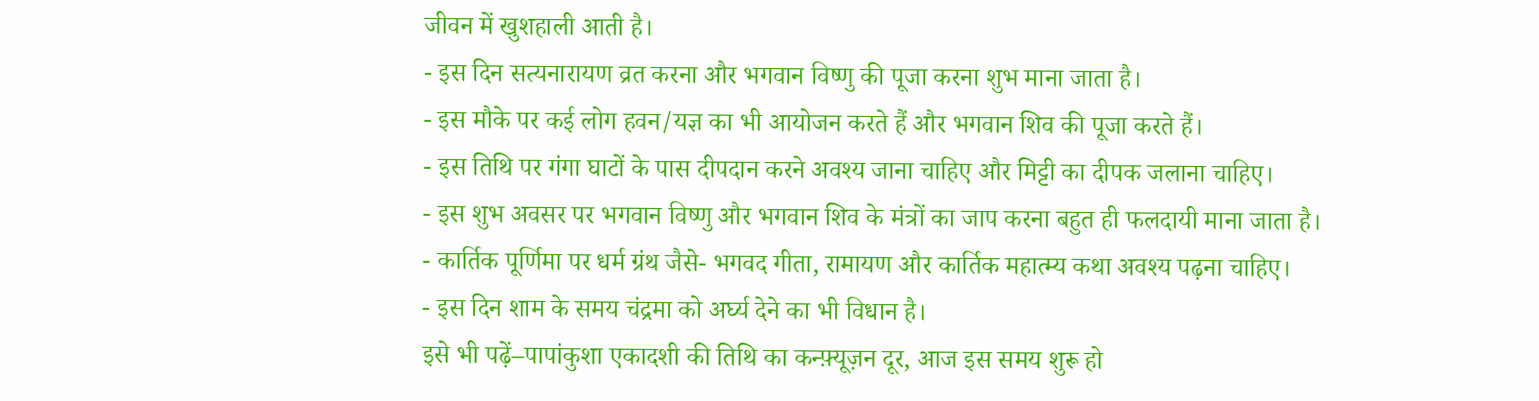जीवन में खुशहाली आती है।
- इस दिन सत्यनारायण व्रत करना और भगवान विष्णु की पूजा करना शुभ माना जाता है।
- इस मौके पर कई लोग हवन/यज्ञ का भी आयोजन करते हैं और भगवान शिव की पूजा करते हैं।
- इस तिथि पर गंगा घाटों के पास दीपदान करने अवश्य जाना चाहिए और मिट्टी का दीपक जलाना चाहिए।
- इस शुभ अवसर पर भगवान विष्णु और भगवान शिव के मंत्रों का जाप करना बहुत ही फलदायी माना जाता है।
- कार्तिक पूर्णिमा पर धर्म ग्रंथ जैसे- भगवद गीता, रामायण और कार्तिक महात्म्य कथा अवश्य पढ़ना चाहिए।
- इस दिन शाम के समय चंद्रमा को अर्घ्य देने का भी विधान है।
इसे भी पढ़ें–पापांकुशा एकादशी की तिथि का कन्फ़्यूज़न दूर, आज इस समय शुरू हो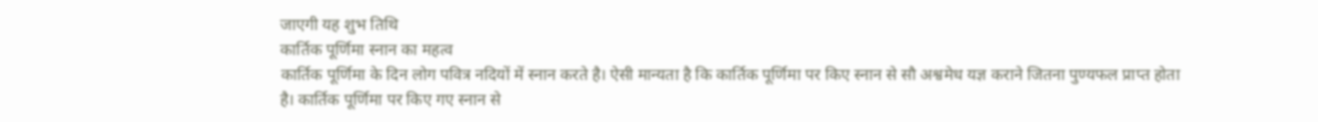जाएगी यह शुभ तिथि
कार्तिक पूर्णिमा स्नान का महत्व
कार्तिक पूर्णिमा के दिन लोग पवित्र नदियों में स्नान करते है। ऐसी मान्यता है कि कार्तिक पूर्णिमा पर किए स्नान से सौ अश्वमेध यज्ञ कराने जितना पुण्यफल प्राप्त होता है। कार्तिक पूर्णिमा पर किए गए स्नान से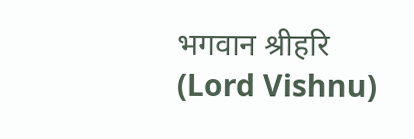भगवान श्रीहरि (Lord Vishnu)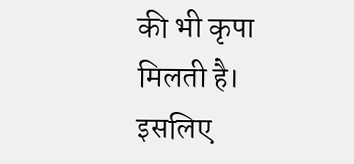की भी कृपा मिलती है। इसलिए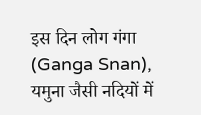इस दिन लोग गंगा (Ganga Snan), यमुना जैसी नदियों में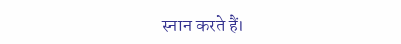स्नान करते हैं।